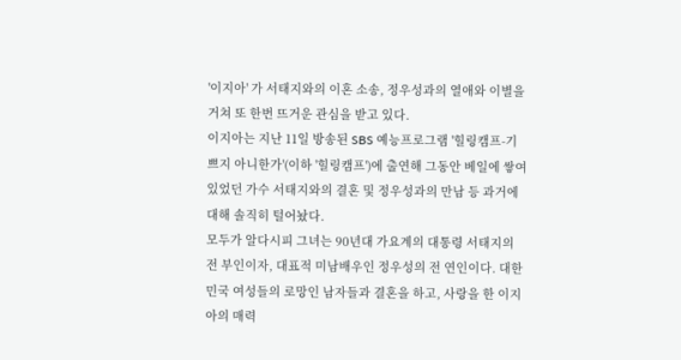'이지아' 가 서태지와의 이혼 소송, 정우성과의 열애와 이별을 거쳐 또 한번 뜨거운 관심을 받고 있다.
이지아는 지난 11일 방송된 SBS 예능프로그램 '힐링캠프-기쁘지 아니한가'(이하 '힐링캠프')에 출연해 그동안 베일에 쌓여 있었던 가수 서태지와의 결혼 및 정우성과의 만남 등 과거에 대해 솔직히 털어놨다.
모두가 알다시피 그녀는 90년대 가요계의 대통령 서태지의 전 부인이자, 대표적 미남배우인 정우성의 전 연인이다. 대한민국 여성들의 로망인 남자들과 결혼을 하고, 사랑을 한 이지아의 매력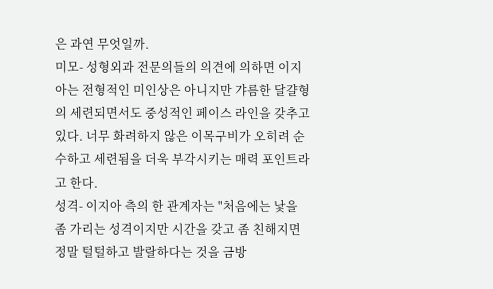은 과연 무엇일까.
미모- 성형외과 전문의들의 의견에 의하면 이지아는 전형적인 미인상은 아니지만 갸름한 달걀형의 세련되면서도 중성적인 페이스 라인을 갖추고 있다. 너무 화려하지 않은 이목구비가 오히려 순수하고 세련됨을 더욱 부각시키는 매력 포인트라고 한다.
성격- 이지아 측의 한 관계자는 "처음에는 낯을 좀 가리는 성격이지만 시간을 갖고 좀 친해지면 정말 털털하고 발랄하다는 것을 금방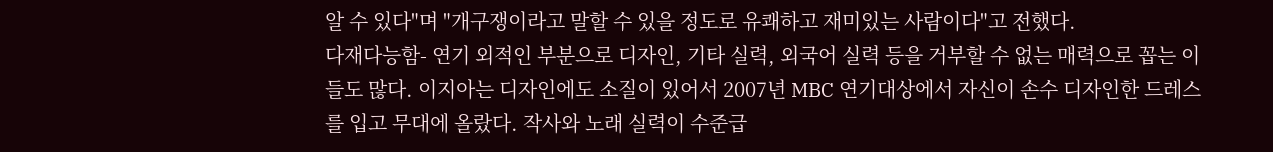알 수 있다"며 "개구쟁이라고 말할 수 있을 정도로 유쾌하고 재미있는 사람이다"고 전했다.
다재다능함- 연기 외적인 부분으로 디자인, 기타 실력, 외국어 실력 등을 거부할 수 없는 매력으로 꼽는 이들도 많다. 이지아는 디자인에도 소질이 있어서 2007년 MBC 연기대상에서 자신이 손수 디자인한 드레스를 입고 무대에 올랐다. 작사와 노래 실력이 수준급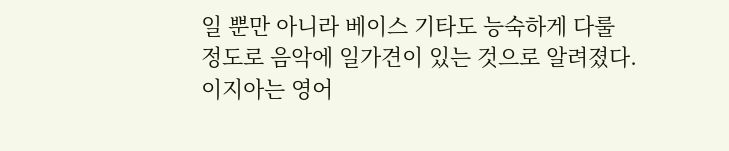일 뿐만 아니라 베이스 기타도 능숙하게 다룰 정도로 음악에 일가견이 있는 것으로 알려졌다. 이지아는 영어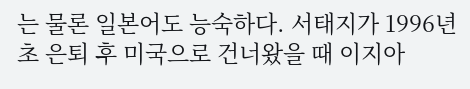는 물론 일본어도 능숙하다. 서태지가 1996년 초 은퇴 후 미국으로 건너왔을 때 이지아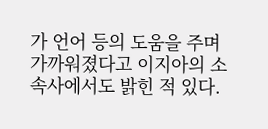가 언어 등의 도움을 주며 가까워졌다고 이지아의 소속사에서도 밝힌 적 있다.